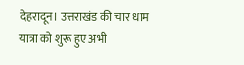देहरादून। उत्तराखंड की चार धाम यात्रा को शुरू हुए अभी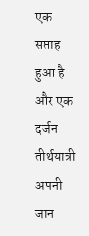एक सप्ताह हुआ है और एक दर्जन तीर्थयात्री अपनी जान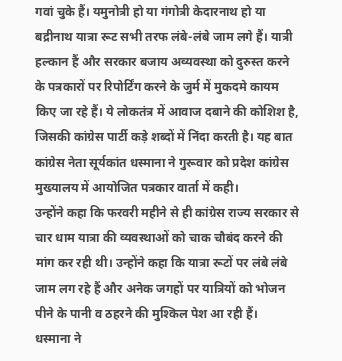गवां चुके हैं। यमुनोत्री हो या गंगोत्री केदारनाथ हो या बद्रीनाथ यात्रा रूट सभी तरफ लंबे-लंबे जाम लगे हैं। यात्री हल्कान हैं और सरकार बजाय अव्यवस्था को दुरुस्त करने के पत्रकारों पर रिपोर्टिंग करने के जुर्म में मुकदमे कायम किए जा रहे हैं। ये लोकतंत्र में आवाज दबाने की कोशिश है, जिसकी कांग्रेस पार्टी कड़े शब्दों में निंदा करती है। यह बात कांग्रेस नेता सूर्यकांत धस्माना ने गुरूवार को प्रदेश कांग्रेस मुख्यालय में आयोजित पत्रकार वार्ता में कही।
उन्होंने कहा कि फरवरी महीने से ही कांग्रेस राज्य सरकार से चार धाम यात्रा की व्यवस्थाओं को चाक चौबंद करने की मांग कर रही थी। उन्होंने कहा कि यात्रा रूटों पर लंबे लंबे जाम लग रहे हैं और अनेक जगहों पर यात्रियों को भोजन पीने के पानी व ठहरने की मुश्किल पेश आ रही हैं।
धस्माना ने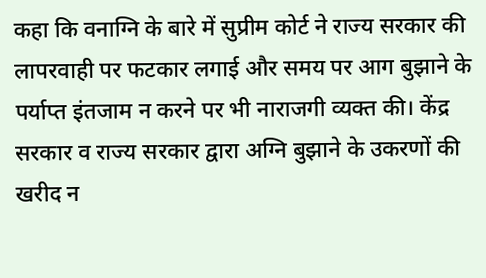कहा कि वनाग्नि के बारे में सुप्रीम कोर्ट ने राज्य सरकार की लापरवाही पर फटकार लगाई और समय पर आग बुझाने के पर्याप्त इंतजाम न करने पर भी नाराजगी व्यक्त की। केंद्र सरकार व राज्य सरकार द्वारा अग्नि बुझाने के उकरणों की खरीद न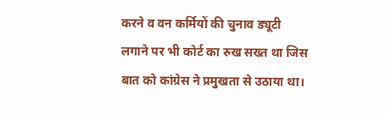करने व वन कर्मियों की चुनाव ड्यूटी लगाने पर भी कोर्ट का रुख सख्त था जिस बात को कांग्रेस ने प्रमुखता से उठाया था।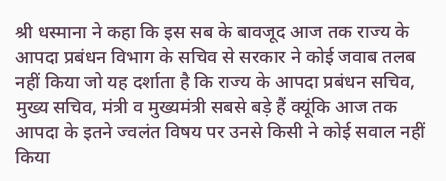श्री धस्माना ने कहा कि इस सब के बावजूद आज तक राज्य के आपदा प्रबंधन विभाग के सचिव से सरकार ने कोई जवाब तलब नहीं किया जो यह दर्शाता है कि राज्य के आपदा प्रबंधन सचिव, मुख्य सचिव, मंत्री व मुख्यमंत्री सबसे बड़े हैं क्यूंकि आज तक आपदा के इतने ज्वलंत विषय पर उनसे किसी ने कोई सवाल नहीं किया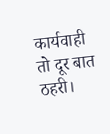कार्यवाही तो दूर बात ठहरी।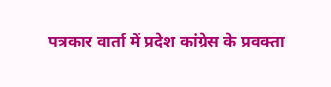पत्रकार वार्ता में प्रदेश कांग्रेस के प्रवक्ता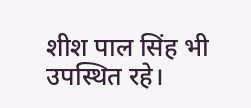शीश पाल सिंह भी उपस्थित रहे।